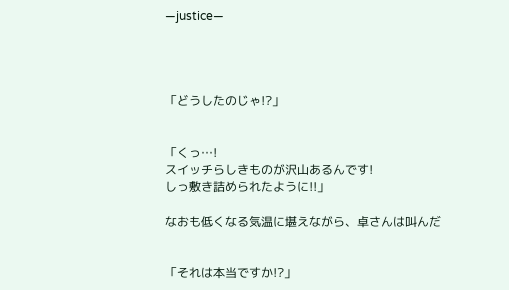―justice―




「どうしたのじゃ!?」


「くっ…!
スイッチらしきものが沢山あるんです!
しっ敷き詰められたように!!」

なおも低くなる気温に堪えながら、卓さんは叫んだ


「それは本当ですか!?」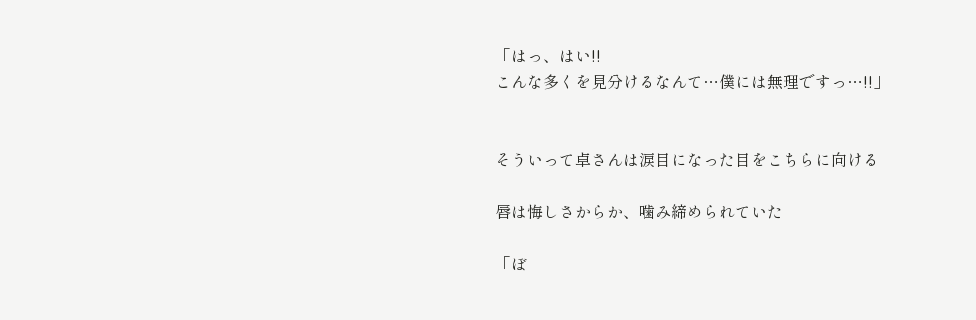「はっ、はい!!
こんな多くを見分けるなんて…僕には無理ですっ…!!」


そういって卓さんは涙目になった目をこちらに向ける

唇は悔しさからか、噛み締められていた

「ぼ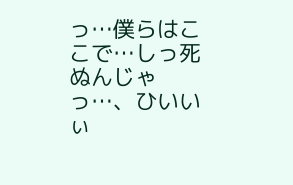っ…僕らはここで…しっ死ぬんじゃっ…、ひいいぃ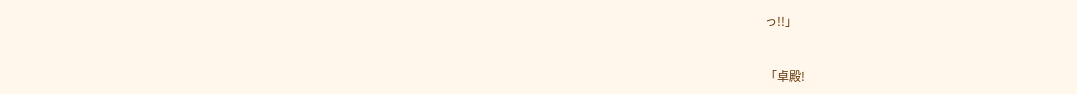っ!!」


「卓殿!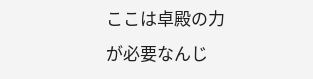ここは卓殿の力が必要なんじ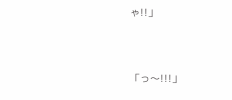ゃ!!」


「っ〜!!!」